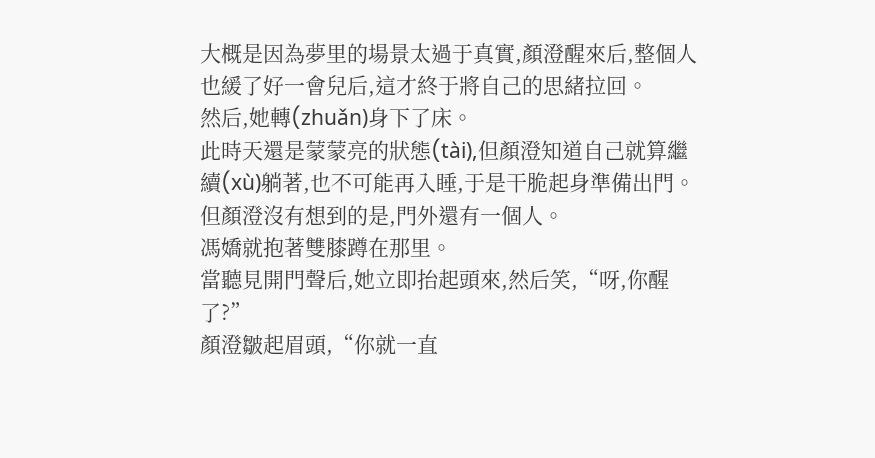大概是因為夢里的場景太過于真實,顏澄醒來后,整個人也緩了好一會兒后,這才終于將自己的思緒拉回。
然后,她轉(zhuǎn)身下了床。
此時天還是蒙蒙亮的狀態(tài),但顏澄知道自己就算繼續(xù)躺著,也不可能再入睡,于是干脆起身準備出門。
但顏澄沒有想到的是,門外還有一個人。
馮嬌就抱著雙膝蹲在那里。
當聽見開門聲后,她立即抬起頭來,然后笑,“呀,你醒了?”
顏澄皺起眉頭,“你就一直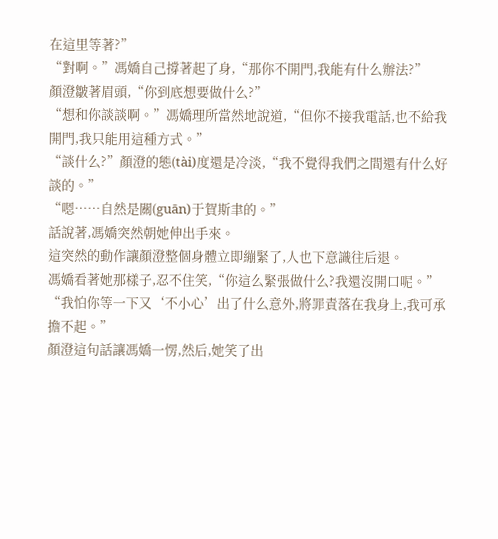在這里等著?”
“對啊。”馮嬌自己撐著起了身,“那你不開門,我能有什么辦法?”
顏澄皺著眉頭,“你到底想要做什么?”
“想和你談談啊。”馮嬌理所當然地說道,“但你不接我電話,也不給我開門,我只能用這種方式。”
“談什么?”顏澄的態(tài)度還是冷淡,“我不覺得我們之間還有什么好談的。”
“嗯……自然是關(guān)于賀斯聿的。”
話說著,馮嬌突然朝她伸出手來。
這突然的動作讓顏澄整個身體立即繃緊了,人也下意識往后退。
馮嬌看著她那樣子,忍不住笑,“你這么緊張做什么?我還沒開口呢。”
“我怕你等一下又‘不小心’出了什么意外,將罪責落在我身上,我可承擔不起。”
顏澄這句話讓馮嬌一愣,然后,她笑了出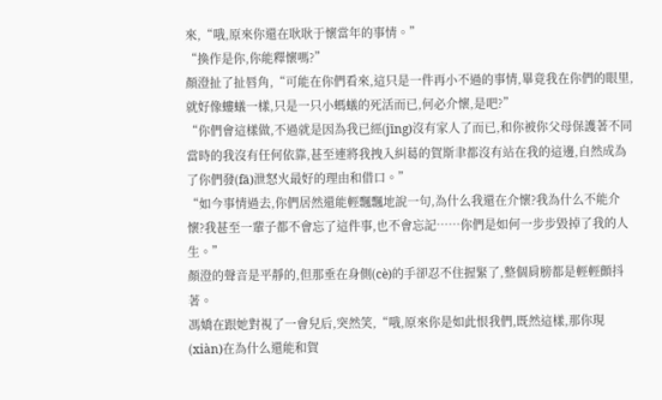來,“哦,原來你還在耿耿于懷當年的事情。”
“換作是你,你能釋懷嗎?”
顏澄扯了扯唇角,“可能在你們看來,這只是一件再小不過的事情,畢竟我在你們的眼里,就好像螻蟻一樣,只是一只小螞蟻的死活而已,何必介懷,是吧?”
“你們會這樣做,不過就是因為我已經(jīng)沒有家人了而已,和你被你父母保護著不同當時的我沒有任何依靠,甚至連將我拽入糾葛的賀斯聿都沒有站在我的這邊,自然成為了你們發(fā)泄怒火最好的理由和借口。”
“如今事情過去,你們居然還能輕飄飄地說一句,為什么我還在介懷?我為什么不能介懷?我甚至一輩子都不會忘了這件事,也不會忘記……你們是如何一步步毀掉了我的人生。”
顏澄的聲音是平靜的,但那垂在身側(cè)的手卻忍不住握緊了,整個肩膀都是輕輕顫抖著。
馮嬌在跟她對視了一會兒后,突然笑,“哦,原來你是如此恨我們,既然這樣,那你現(xiàn)在為什么還能和賀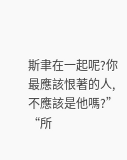斯聿在一起呢?你最應該恨著的人,不應該是他嗎?”
“所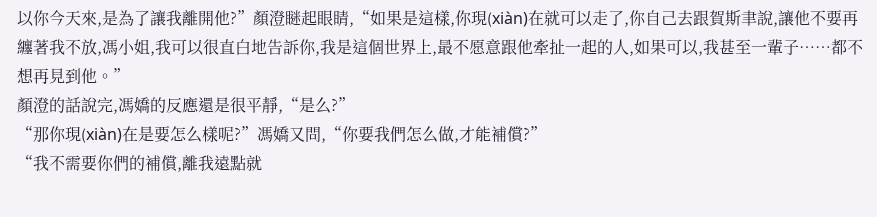以你今天來,是為了讓我離開他?”顏澄瞇起眼睛,“如果是這樣,你現(xiàn)在就可以走了,你自己去跟賀斯聿說,讓他不要再纏著我不放,馮小姐,我可以很直白地告訴你,我是這個世界上,最不愿意跟他牽扯一起的人,如果可以,我甚至一輩子……都不想再見到他。”
顏澄的話說完,馮嬌的反應還是很平靜,“是么?”
“那你現(xiàn)在是要怎么樣呢?”馮嬌又問,“你要我們怎么做,才能補償?”
“我不需要你們的補償,離我遠點就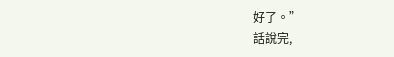好了。”
話說完,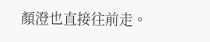顏澄也直接往前走。